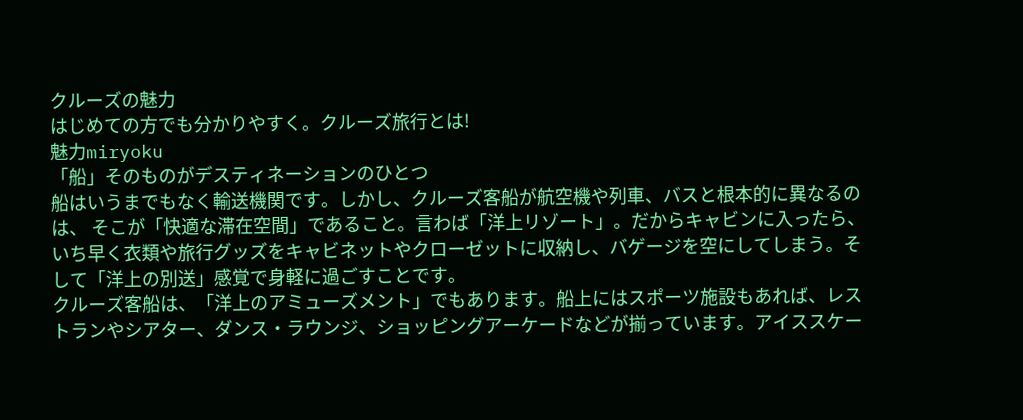クルーズの魅力
はじめての方でも分かりやすく。クルーズ旅行とは!
魅力miryoku
「船」そのものがデスティネーションのひとつ
船はいうまでもなく輸送機関です。しかし、クルーズ客船が航空機や列車、バスと根本的に異なるのは、 そこが「快適な滞在空間」であること。言わば「洋上リゾート」。だからキャビンに入ったら、いち早く衣類や旅行グッズをキャビネットやクローゼットに収納し、バゲージを空にしてしまう。そして「洋上の別送」感覚で身軽に過ごすことです。
クルーズ客船は、「洋上のアミューズメント」でもあります。船上にはスポーツ施設もあれば、レストランやシアター、ダンス・ラウンジ、ショッピングアーケードなどが揃っています。アイススケー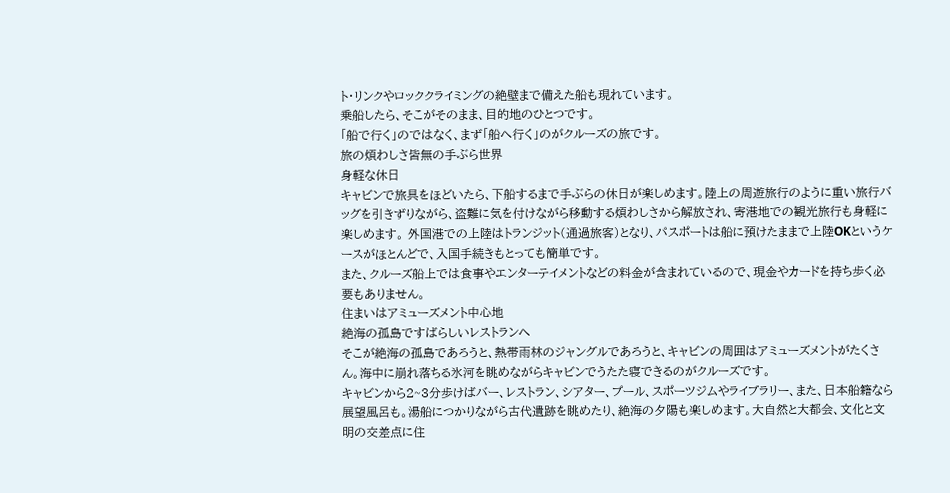ト・リンクやロッククライミングの絶壁まで備えた船も現れています。
乗船したら、そこがそのまま、目的地のひとつです。
「船で行く」のではなく、まず「船へ行く」のがクルーズの旅です。
旅の煩わしさ皆無の手ぶら世界
身軽な休日
キャビンで旅具をほどいたら、下船するまで手ぶらの休日が楽しめます。陸上の周遊旅行のように重い旅行バッグを引きずりながら、盗難に気を付けながら移動する煩わしさから解放され、寄港地での観光旅行も身軽に楽しめます。 外国港での上陸はトランジット(通過旅客)となり、パスポートは船に預けたままで上陸OKというケースがほとんどで、入国手続きもとっても簡単です。
また、クルーズ船上では食事やエンターテイメントなどの料金が含まれているので、現金やカードを持ち歩く必要もありません。
住まいはアミューズメント中心地
絶海の孤島ですばらしいレストランへ
そこが絶海の孤島であろうと、熱帯雨林のジャングルであろうと、キャビンの周囲はアミューズメントがたくさん。海中に崩れ落ちる氷河を眺めながらキャビンでうたた寝できるのがクルーズです。
キャビンから2~3分歩けばバー、レストラン、シアター、プール、スポーツジムやライブラリー、また、日本船籍なら展望風呂も。湯船につかりながら古代遺跡を眺めたり、絶海の夕陽も楽しめます。大自然と大都会、文化と文明の交差点に住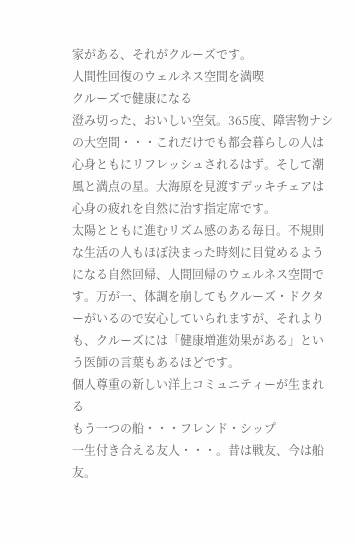家がある、それがクルーズです。
人間性回復のウェルネス空間を満喫
クルーズで健康になる
澄み切った、おいしい空気。365度、障害物ナシの大空間・・・これだけでも都会暮らしの人は心身ともにリフレッシュされるはず。そして潮風と満点の星。大海原を見渡すデッキチェアは心身の疲れを自然に治す指定席です。
太陽とともに進むリズム感のある毎日。不規則な生活の人もほぼ決まった時刻に目覚めるようになる自然回帰、人間回帰のウェルネス空間です。万が一、体調を崩してもクルーズ・ドクターがいるので安心していられますが、それよりも、クルーズには「健康増進効果がある」という医師の言葉もあるほどです。
個人尊重の新しい洋上コミュニティーが生まれる
もう一つの船・・・フレンド・シップ
一生付き合える友人・・・。昔は戦友、今は船友。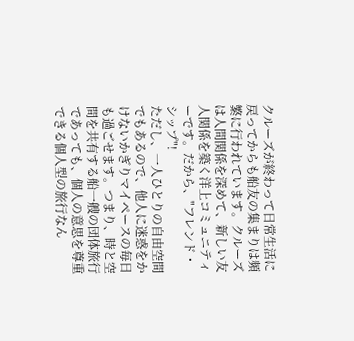クルーズが終わって日常生活に戻ってからも船友の集まりは頻繁に行われています。クルーズは人間関係を深めて、新しい友人関係を築く洋上コミュニティーです。だから、"フレンド・シップ"!
ただし、一人ひとりの自由空間でもあるので、他人に迷惑をかけないかぎりマイペースの毎日も過ごせます。つまり、時と空間を共有する船一艘の団体旅行であっても、個人の意思を尊重できる個人型の旅行なん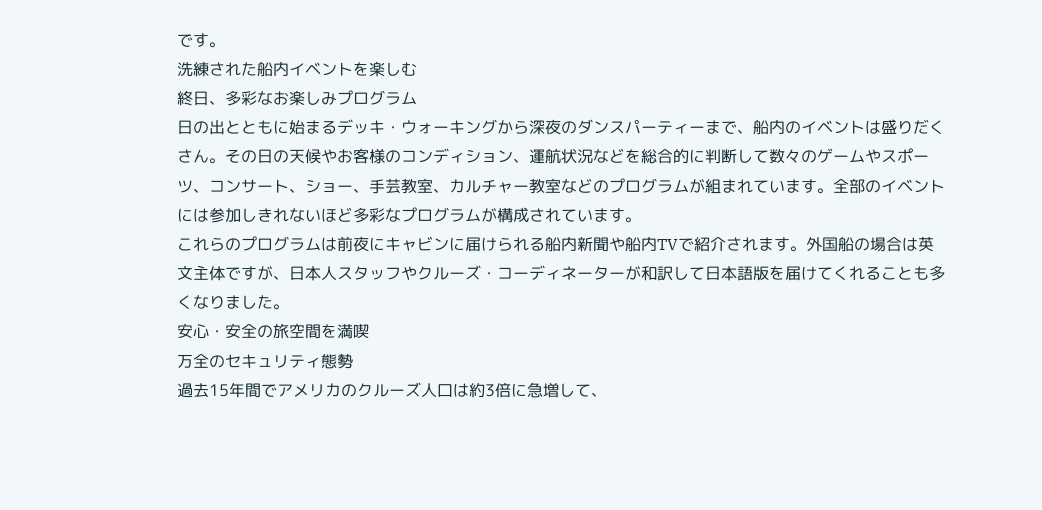です。
洗練された船内イベントを楽しむ
終日、多彩なお楽しみプログラム
日の出とともに始まるデッキ・ウォーキングから深夜のダンスパーティーまで、船内のイベントは盛りだくさん。その日の天候やお客様のコンディション、運航状況などを総合的に判断して数々のゲームやスポーツ、コンサート、ショー、手芸教室、カルチャー教室などのプログラムが組まれています。全部のイベントには参加しきれないほど多彩なプログラムが構成されています。
これらのプログラムは前夜にキャビンに届けられる船内新聞や船内TVで紹介されます。外国船の場合は英文主体ですが、日本人スタッフやクルーズ・コーディネーターが和訳して日本語版を届けてくれることも多くなりました。
安心・安全の旅空間を満喫
万全のセキュリティ態勢
過去15年間でアメリカのクルーズ人口は約3倍に急増して、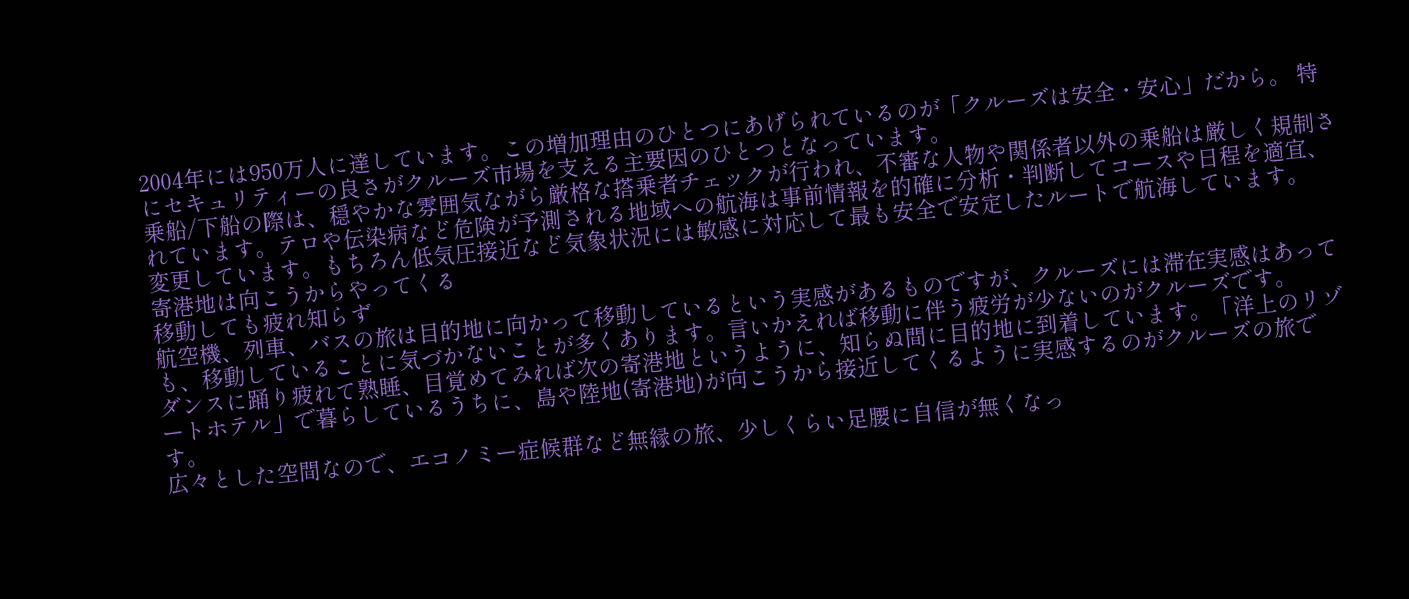2004年には950万人に達しています。この増加理由のひとつにあげられているのが「クルーズは安全・安心」だから。 特にセキュリティーの良さがクルーズ市場を支える主要因のひとつとなっています。
乗船/下船の際は、穏やかな雰囲気ながら厳格な搭乗者チェックが行われ、不審な人物や関係者以外の乗船は厳しく規制されています。テロや伝染病など危険が予測される地域への航海は事前情報を的確に分析・判断してコースや日程を適宜、変更しています。もちろん低気圧接近など気象状況には敏感に対応して最も安全で安定したルートで航海しています。
寄港地は向こうからやってくる
移動しても疲れ知らず
航空機、列車、バスの旅は目的地に向かって移動しているという実感があるものですが、クルーズには滞在実感はあっても、移動していることに気づかないことが多くあります。言いかえれば移動に伴う疲労が少ないのがクルーズです。
ダンスに踊り疲れて熟睡、目覚めてみれば次の寄港地というように、知らぬ間に目的地に到着しています。「洋上のリゾートホテル」で暮らしているうちに、島や陸地(寄港地)が向こうから接近してくるように実感するのがクルーズの旅です。
広々とした空間なので、エコノミー症候群など無縁の旅、少しくらい足腰に自信が無くなっ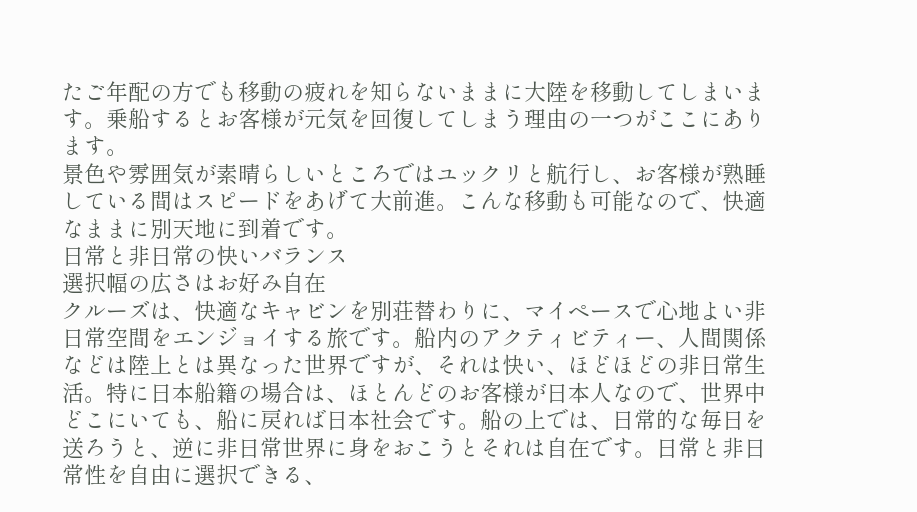たご年配の方でも移動の疲れを知らないままに大陸を移動してしまいます。乗船するとお客様が元気を回復してしまう理由の一つがここにあります。
景色や雰囲気が素晴らしいところではユックリと航行し、お客様が熟睡している間はスピードをあげて大前進。こんな移動も可能なので、快適なままに別天地に到着です。
日常と非日常の快いバランス
選択幅の広さはお好み自在
クルーズは、快適なキャビンを別荘替わりに、マイペースで心地よい非日常空間をエンジョイする旅です。船内のアクティビティー、人間関係などは陸上とは異なった世界ですが、それは快い、ほどほどの非日常生活。特に日本船籍の場合は、ほとんどのお客様が日本人なので、世界中どこにいても、船に戻れば日本社会です。船の上では、日常的な毎日を送ろうと、逆に非日常世界に身をおこうとそれは自在です。日常と非日常性を自由に選択できる、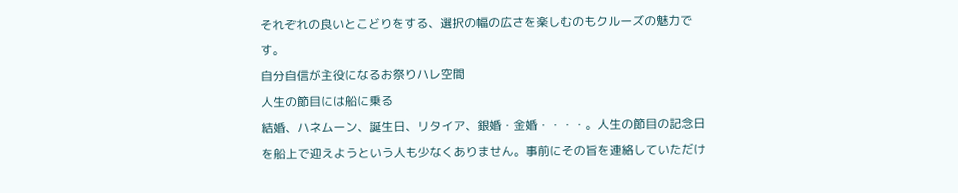それぞれの良いとこどりをする、選択の幅の広さを楽しむのもクルーズの魅力です。
自分自信が主役になるお祭りハレ空間
人生の節目には船に乗る
結婚、ハネムーン、誕生日、リタイア、銀婚・金婚・・・・。人生の節目の記念日を船上で迎えようという人も少なくありません。事前にその旨を連絡していただけ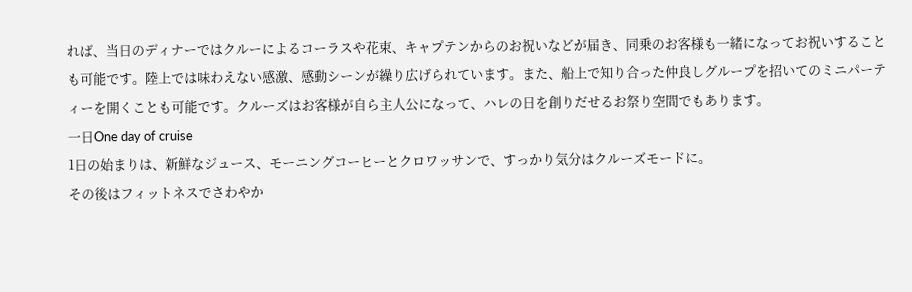れば、当日のディナーではクルーによるコーラスや花束、キャプテンからのお祝いなどが届き、同乗のお客様も一緒になってお祝いすることも可能です。陸上では味わえない感激、感動シーンが繰り広げられています。また、船上で知り合った仲良しグループを招いてのミニパーティーを開くことも可能です。クルーズはお客様が自ら主人公になって、ハレの日を創りだせるお祭り空間でもあります。
一日One day of cruise
1日の始まりは、新鮮なジュース、モーニングコーヒーとクロワッサンで、すっかり気分はクルーズモードに。
その後はフィットネスでさわやか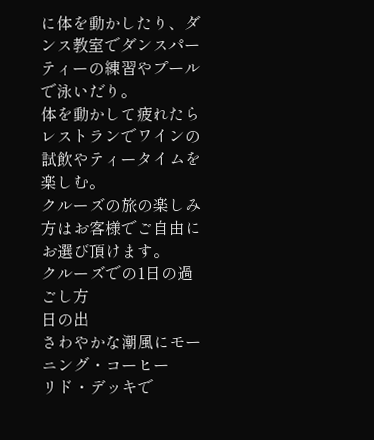に体を動かしたり、ダンス教室でダンスパーティーの練習やプールで泳いだり。
体を動かして疲れたらレストランでワインの試飲やティータイムを楽しむ。
クルーズの旅の楽しみ方はお客様でご自由にお選び頂けます。
クルーズでの1日の過ごし方
日の出
さわやかな潮風にモーニング・コーヒー
リド・デッキで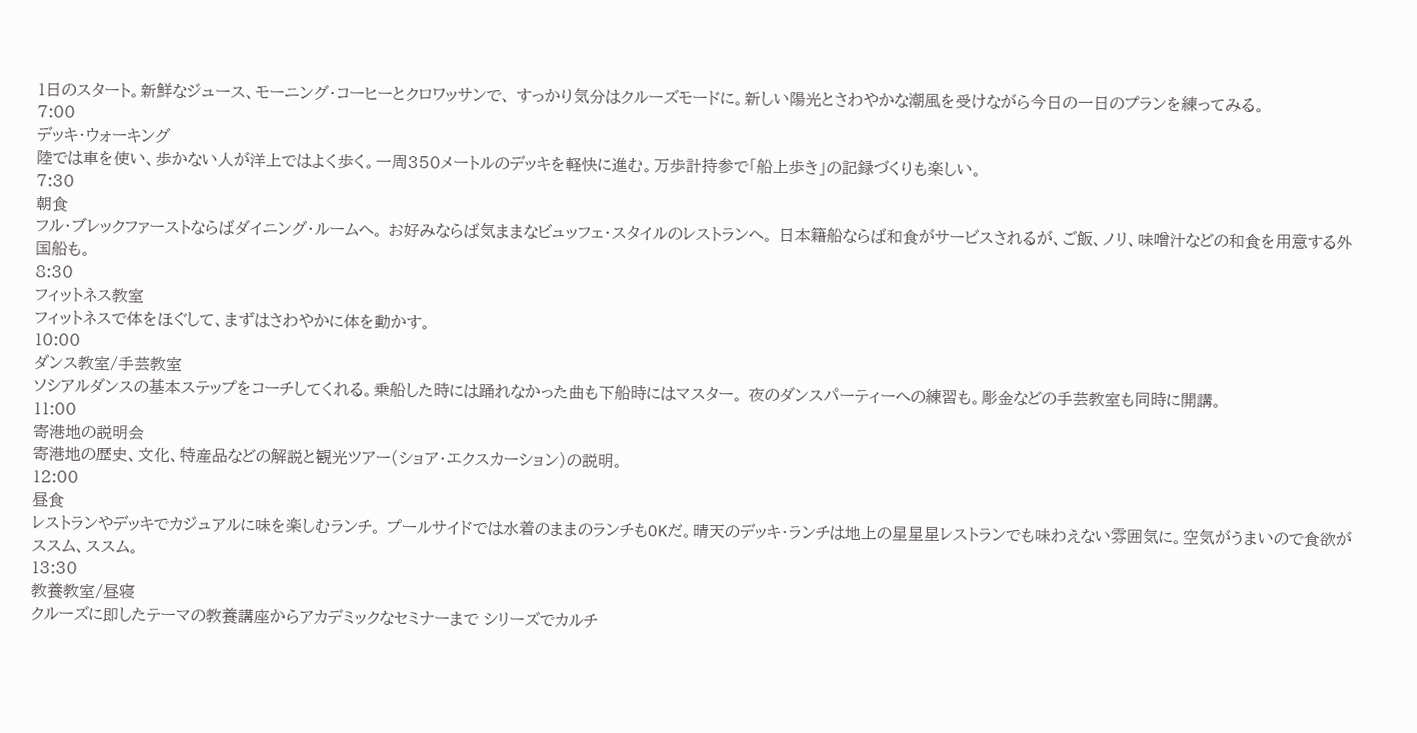1日のスタート。新鮮なジュース、モーニング・コーヒーとクロワッサンで、 すっかり気分はクルーズモードに。新しい陽光とさわやかな潮風を受けながら今日の一日のプランを練ってみる。
7:00
デッキ・ウォーキング
陸では車を使い、歩かない人が洋上ではよく歩く。一周350メートルのデッキを軽快に進む。万歩計持参で「船上歩き」の記録づくりも楽しい。
7:30
朝食
フル・ブレックファーストならばダイニング・ルームへ。 お好みならば気ままなビュッフェ・スタイルのレストランへ。 日本籍船ならば和食がサービスされるが、ご飯、ノリ、味噌汁などの和食を用意する外国船も。
8:30
フィットネス教室
フィットネスで体をほぐして、まずはさわやかに体を動かす。
10:00
ダンス教室/手芸教室
ソシアルダンスの基本ステップをコーチしてくれる。乗船した時には踊れなかった曲も下船時にはマスター。 夜のダンスパーティーへの練習も。彫金などの手芸教室も同時に開講。
11:00
寄港地の説明会
寄港地の歴史、文化、特産品などの解説と観光ツアー(ショア・エクスカーション)の説明。
12:00
昼食
レストランやデッキでカジュアルに味を楽しむランチ。 プールサイドでは水着のままのランチもOKだ。晴天のデッキ・ランチは地上の星星星レストランでも味わえない雰囲気に。空気がうまいので食欲がススム、ススム。
13:30
教養教室/昼寝
クルーズに即したテーマの教養講座からアカデミックなセミナーまで シリーズでカルチ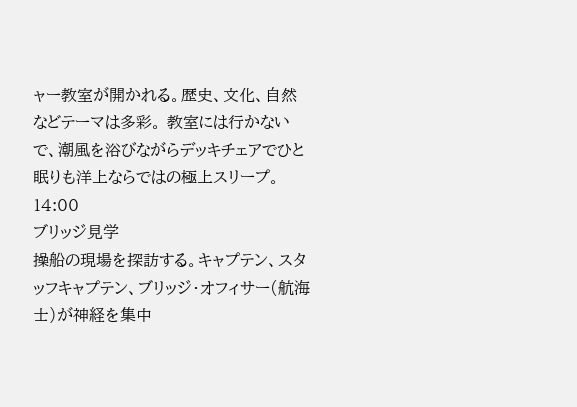ャー教室が開かれる。歴史、文化、自然などテーマは多彩。 教室には行かないで、潮風を浴びながらデッキチェアでひと眠りも洋上ならではの極上スリープ。
14:00
ブリッジ見学
操船の現場を探訪する。キャプテン、スタッフキャプテン、ブリッジ・オフィサー(航海士)が神経を集中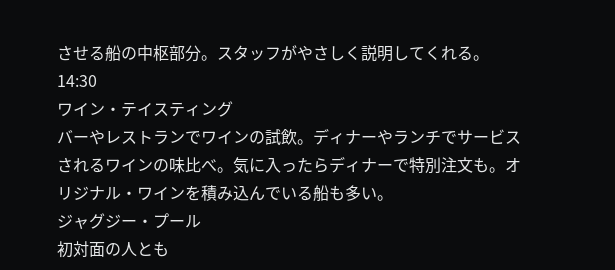させる船の中枢部分。スタッフがやさしく説明してくれる。
14:30
ワイン・テイスティング
バーやレストランでワインの試飲。ディナーやランチでサービスされるワインの味比べ。気に入ったらディナーで特別注文も。オリジナル・ワインを積み込んでいる船も多い。
ジャグジー・プール
初対面の人とも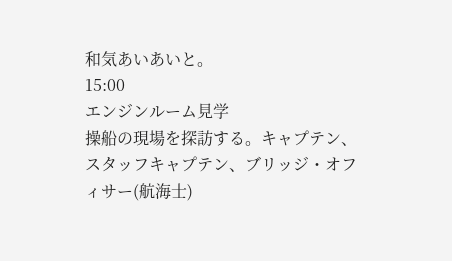和気あいあいと。
15:00
エンジンルーム見学
操船の現場を探訪する。キャプテン、スタッフキャプテン、ブリッジ・オフィサー(航海士)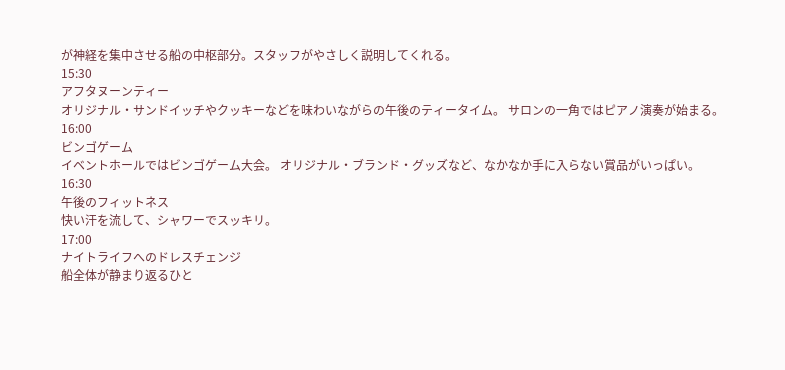が神経を集中させる船の中枢部分。スタッフがやさしく説明してくれる。
15:30
アフタヌーンティー
オリジナル・サンドイッチやクッキーなどを味わいながらの午後のティータイム。 サロンの一角ではピアノ演奏が始まる。
16:00
ビンゴゲーム
イベントホールではビンゴゲーム大会。 オリジナル・ブランド・グッズなど、なかなか手に入らない賞品がいっぱい。
16:30
午後のフィットネス
快い汗を流して、シャワーでスッキリ。
17:00
ナイトライフへのドレスチェンジ
船全体が静まり返るひと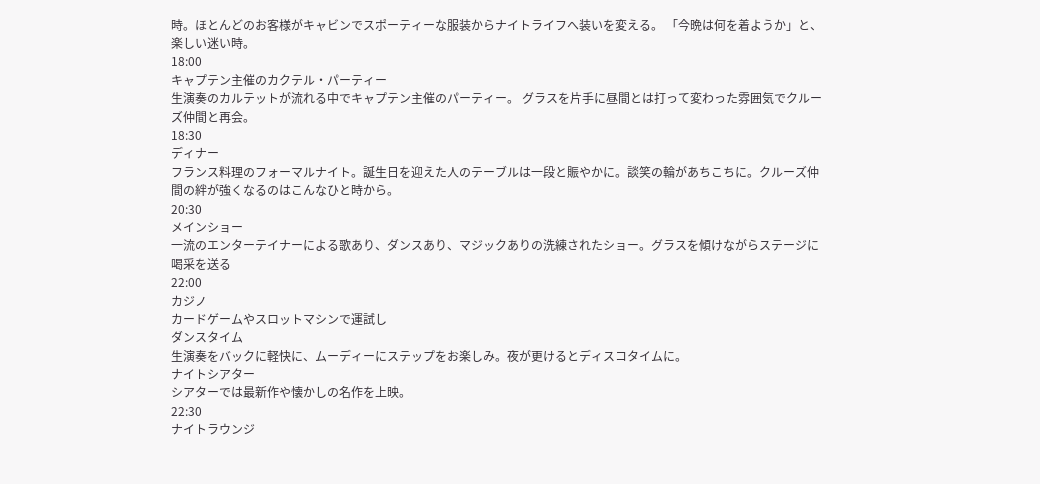時。ほとんどのお客様がキャビンでスポーティーな服装からナイトライフへ装いを変える。 「今晩は何を着ようか」と、楽しい迷い時。
18:00
キャプテン主催のカクテル・パーティー
生演奏のカルテットが流れる中でキャプテン主催のパーティー。 グラスを片手に昼間とは打って変わった雰囲気でクルーズ仲間と再会。
18:30
ディナー
フランス料理のフォーマルナイト。誕生日を迎えた人のテーブルは一段と賑やかに。談笑の輪があちこちに。クルーズ仲間の絆が強くなるのはこんなひと時から。
20:30
メインショー
一流のエンターテイナーによる歌あり、ダンスあり、マジックありの洗練されたショー。グラスを傾けながらステージに喝采を送る
22:00
カジノ
カードゲームやスロットマシンで運試し
ダンスタイム
生演奏をバックに軽快に、ムーディーにステップをお楽しみ。夜が更けるとディスコタイムに。
ナイトシアター
シアターでは最新作や懐かしの名作を上映。
22:30
ナイトラウンジ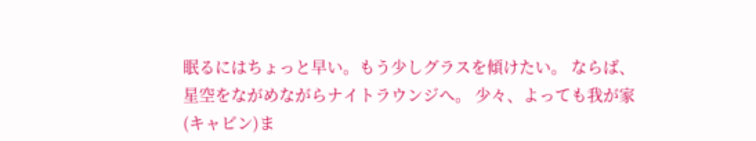眠るにはちょっと早い。もう少しグラスを傾けたい。 ならば、星空をながめながらナイトラウンジへ。 少々、よっても我が家(キャビン)ま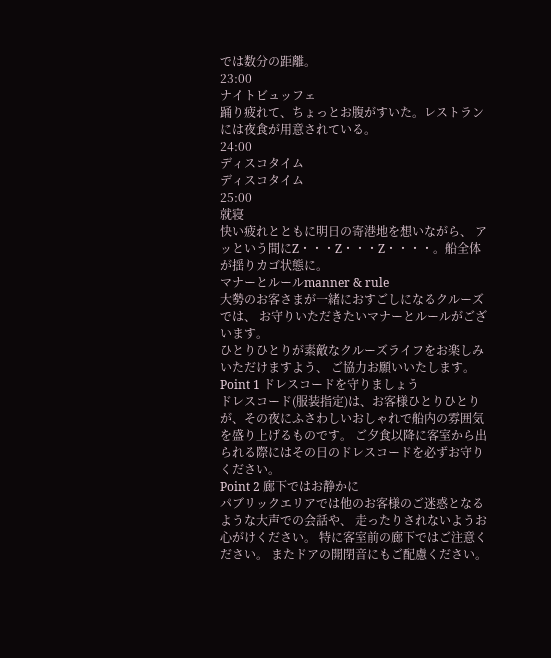では数分の距離。
23:00
ナイトビュッフェ
踊り疲れて、ちょっとお腹がすいた。レストランには夜食が用意されている。
24:00
ディスコタイム
ディスコタイム
25:00
就寝
快い疲れとともに明日の寄港地を想いながら、 アッという間にZ・・・Z・・・Z・・・・。船全体が揺りカゴ状態に。
マナーとルールmanner & rule
大勢のお客さまが一緒におすごしになるクルーズでは、 お守りいただきたいマナーとルールがございます。
ひとりひとりが素敵なクルーズライフをお楽しみいただけますよう、 ご協力お願いいたします。
Point 1 ドレスコードを守りましょう
ドレスコード(服装指定)は、お客様ひとりひとりが、その夜にふさわしいおしゃれで船内の雰囲気を盛り上げるものです。 ご夕食以降に客室から出られる際にはその日のドレスコードを必ずお守りください。
Point 2 廊下ではお静かに
パブリックエリアでは他のお客様のご迷惑となるような大声での会話や、 走ったりされないようお心がけください。 特に客室前の廊下ではご注意ください。 またドアの開閉音にもご配慮ください。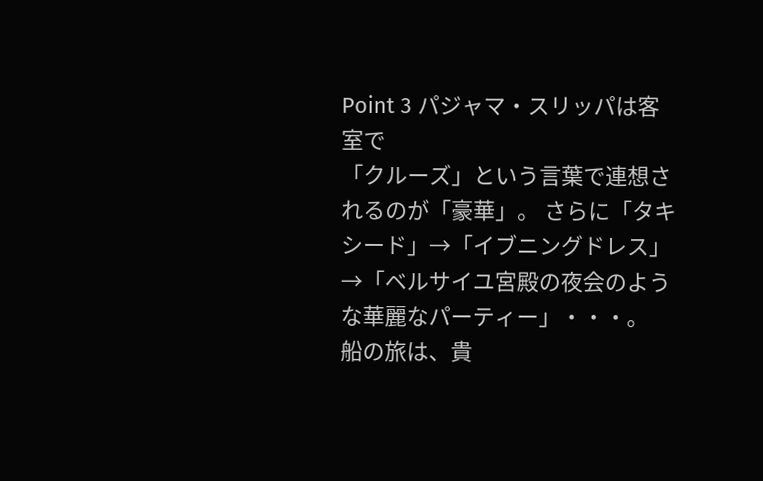Point 3 パジャマ・スリッパは客室で
「クルーズ」という言葉で連想されるのが「豪華」。 さらに「タキシード」→「イブニングドレス」→「ベルサイユ宮殿の夜会のような華麗なパーティー」・・・。
船の旅は、貴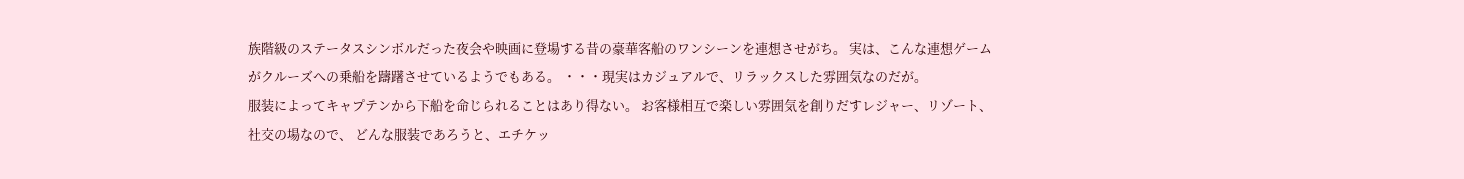族階級のステータスシンボルだった夜会や映画に登場する昔の豪華客船のワンシーンを連想させがち。 実は、こんな連想ゲームがクルーズへの乗船を躊躇させているようでもある。 ・・・現実はカジュアルで、リラックスした雰囲気なのだが。
服装によってキャプテンから下船を命じられることはあり得ない。 お客様相互で楽しい雰囲気を創りだすレジャー、リゾート、社交の場なので、 どんな服装であろうと、エチケッ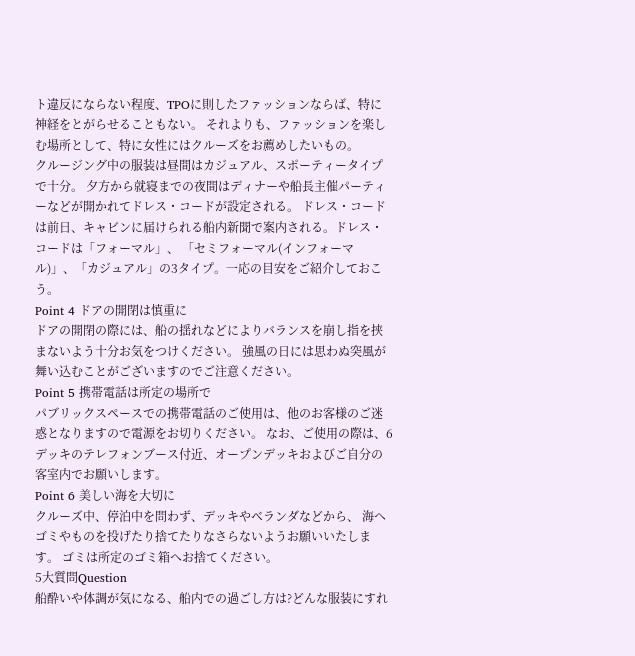ト違反にならない程度、TPOに則したファッションならば、特に神経をとがらせることもない。 それよりも、ファッションを楽しむ場所として、特に女性にはクルーズをお薦めしたいもの。
クルージング中の服装は昼間はカジュアル、スポーティータイプで十分。 夕方から就寝までの夜間はディナーや船長主催パーティーなどが開かれてドレス・コードが設定される。 ドレス・コードは前日、キャビンに届けられる船内新聞で案内される。ドレス・コードは「フォーマル」、 「セミフォーマル(インフォーマル)」、「カジュアル」の3タイプ。一応の目安をご紹介しておこう。
Point 4 ドアの開閉は慎重に
ドアの開閉の際には、船の揺れなどによりバランスを崩し指を挟まないよう十分お気をつけください。 強風の日には思わぬ突風が舞い込むことがございますのでご注意ください。
Point 5 携帯電話は所定の場所で
パブリックスペースでの携帯電話のご使用は、他のお客様のご迷惑となりますので電源をお切りください。 なお、ご使用の際は、6デッキのテレフォンブース付近、オープンデッキおよびご自分の客室内でお願いします。
Point 6 美しい海を大切に
クルーズ中、停泊中を問わず、デッキやベランダなどから、 海へゴミやものを投げたり捨てたりなさらないようお願いいたします。 ゴミは所定のゴミ箱へお捨てください。
5大質問Question
船酔いや体調が気になる、船内での過ごし方は?どんな服装にすれ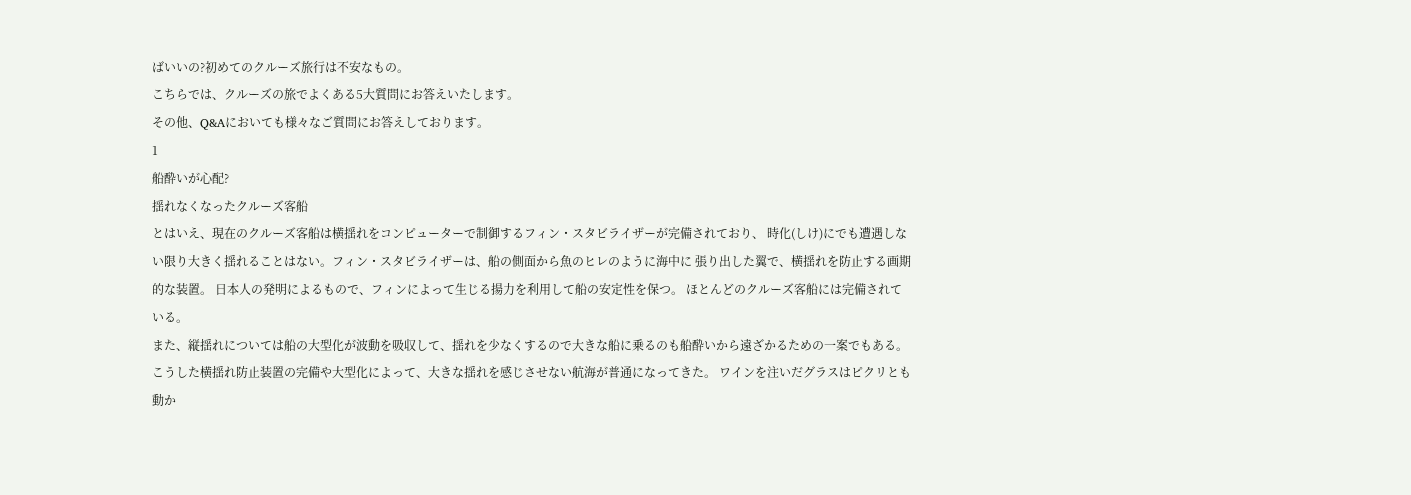ばいいの?初めてのクルーズ旅行は不安なもの。
こちらでは、クルーズの旅でよくある5大質問にお答えいたします。
その他、Q&Aにおいても様々なご質問にお答えしております。
1
船酔いが心配?
揺れなくなったクルーズ客船
とはいえ、現在のクルーズ客船は横揺れをコンピューターで制御するフィン・スタビライザーが完備されており、 時化(しけ)にでも遭遇しない限り大きく揺れることはない。フィン・スタビライザーは、船の側面から魚のヒレのように海中に 張り出した翼で、横揺れを防止する画期的な装置。 日本人の発明によるもので、フィンによって生じる揚力を利用して船の安定性を保つ。 ほとんどのクルーズ客船には完備されている。
また、縦揺れについては船の大型化が波動を吸収して、揺れを少なくするので大きな船に乗るのも船酔いから遠ざかるための一案でもある。こうした横揺れ防止装置の完備や大型化によって、大きな揺れを感じさせない航海が普通になってきた。 ワインを注いだグラスはピクリとも動か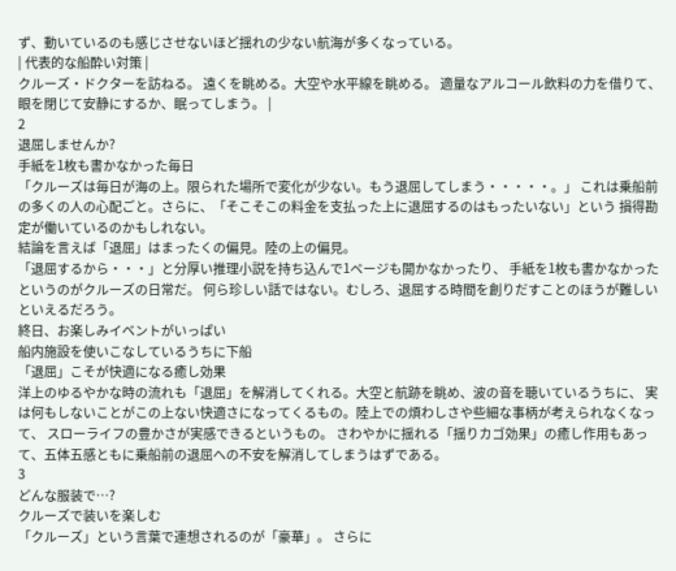ず、動いているのも感じさせないほど揺れの少ない航海が多くなっている。
| 代表的な船酔い対策 |
クルーズ・ドクターを訪ねる。 遠くを眺める。大空や水平線を眺める。 適量なアルコール飲料の力を借りて、眼を閉じて安静にするか、眠ってしまう。 |
2
退屈しませんか?
手紙を1枚も書かなかった毎日
「クルーズは毎日が海の上。限られた場所で変化が少ない。もう退屈してしまう・・・・・。」 これは乗船前の多くの人の心配ごと。さらに、「そこそこの料金を支払った上に退屈するのはもったいない」という 損得勘定が働いているのかもしれない。
結論を言えば「退屈」はまったくの偏見。陸の上の偏見。
「退屈するから・・・」と分厚い推理小説を持ち込んで1ページも開かなかったり、 手紙を1枚も書かなかったというのがクルーズの日常だ。 何ら珍しい話ではない。むしろ、退屈する時間を創りだすことのほうが難しいといえるだろう。
終日、お楽しみイベントがいっぱい
船内施設を使いこなしているうちに下船
「退屈」こそが快適になる癒し効果
洋上のゆるやかな時の流れも「退屈」を解消してくれる。大空と航跡を眺め、波の音を聴いているうちに、 実は何もしないことがこの上ない快適さになってくるもの。陸上での煩わしさや些細な事柄が考えられなくなって、 スローライフの豊かさが実感できるというもの。 さわやかに揺れる「揺りカゴ効果」の癒し作用もあって、五体五感ともに乗船前の退屈への不安を解消してしまうはずである。
3
どんな服装で…?
クルーズで装いを楽しむ
「クルーズ」という言葉で連想されるのが「豪華」。 さらに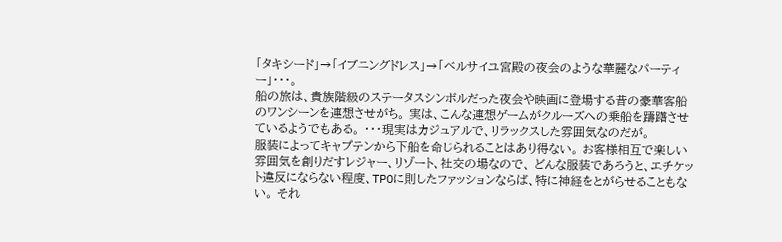「タキシード」→「イブニングドレス」→「ベルサイユ宮殿の夜会のような華麗なパーティー」・・・。
船の旅は、貴族階級のステータスシンボルだった夜会や映画に登場する昔の豪華客船のワンシーンを連想させがち。 実は、こんな連想ゲームがクルーズへの乗船を躊躇させているようでもある。 ・・・現実はカジュアルで、リラックスした雰囲気なのだが。
服装によってキャプテンから下船を命じられることはあり得ない。 お客様相互で楽しい雰囲気を創りだすレジャー、リゾート、社交の場なので、 どんな服装であろうと、エチケット違反にならない程度、TPOに則したファッションならば、特に神経をとがらせることもない。 それ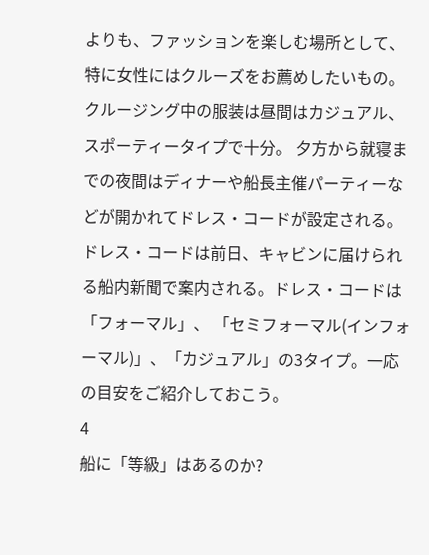よりも、ファッションを楽しむ場所として、特に女性にはクルーズをお薦めしたいもの。
クルージング中の服装は昼間はカジュアル、スポーティータイプで十分。 夕方から就寝までの夜間はディナーや船長主催パーティーなどが開かれてドレス・コードが設定される。 ドレス・コードは前日、キャビンに届けられる船内新聞で案内される。ドレス・コードは「フォーマル」、 「セミフォーマル(インフォーマル)」、「カジュアル」の3タイプ。一応の目安をご紹介しておこう。
4
船に「等級」はあるのか?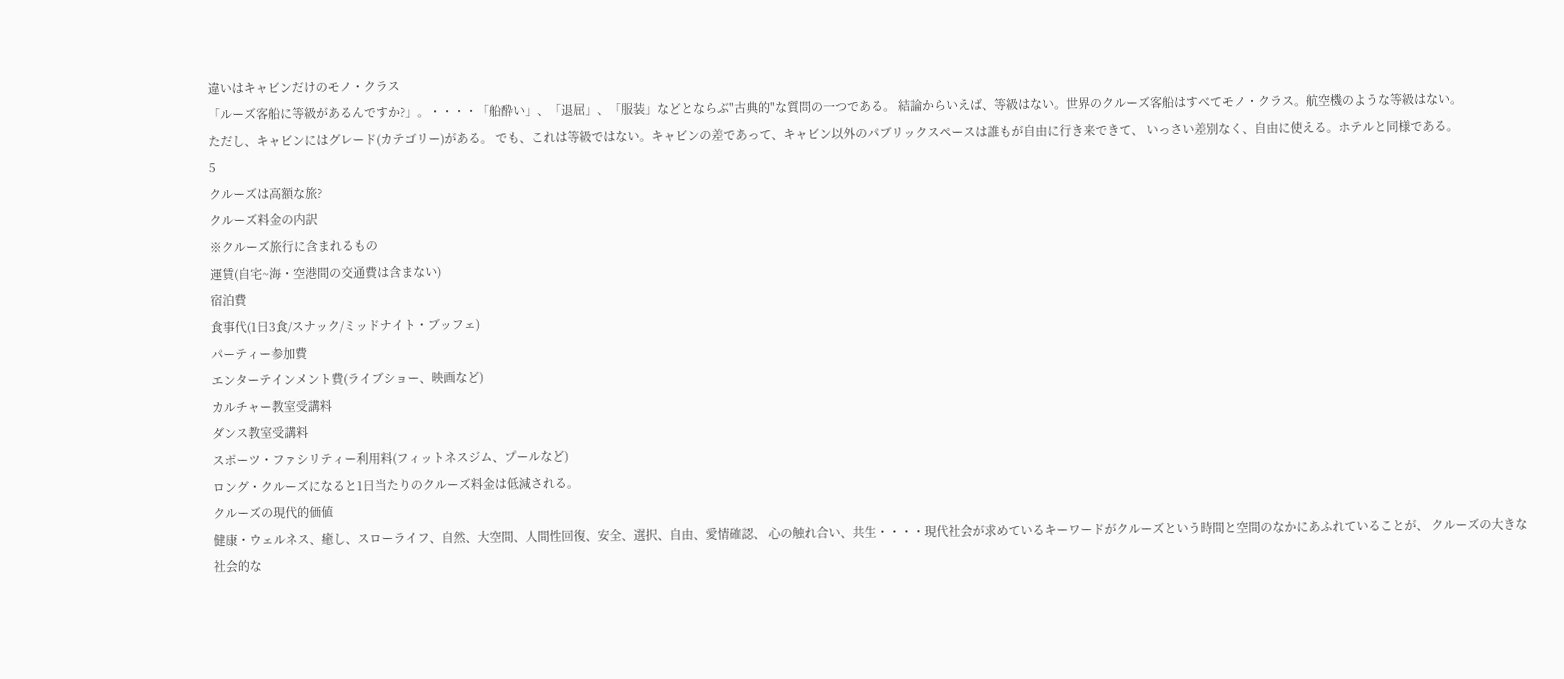違いはキャビンだけのモノ・クラス
「ルーズ客船に等級があるんですか?」。・・・・「船酔い」、「退屈」、「服装」などとならぶ"古典的"な質問の一つである。 結論からいえば、等級はない。世界のクルーズ客船はすべてモノ・クラス。航空機のような等級はない。
ただし、キャビンにはグレード(カテゴリー)がある。 でも、これは等級ではない。キャビンの差であって、キャビン以外のパブリックスペースは誰もが自由に行き来できて、 いっさい差別なく、自由に使える。ホテルと同様である。
5
クルーズは高額な旅?
クルーズ料金の内訳
※クルーズ旅行に含まれるもの
運賃(自宅~海・空港間の交通費は含まない)
宿泊費
食事代(1日3食/スナック/ミッドナイト・ブッフェ)
パーティー参加費
エンターテインメント費(ライブショー、映画など)
カルチャー教室受講料
ダンス教室受講料
スポーツ・ファシリティー利用料(フィットネスジム、プールなど)
ロング・クルーズになると1日当たりのクルーズ料金は低減される。
クルーズの現代的価値
健康・ウェルネス、癒し、スローライフ、自然、大空間、人間性回復、安全、選択、自由、愛情確認、 心の触れ合い、共生・・・・現代社会が求めているキーワードがクルーズという時間と空間のなかにあふれていることが、 クルーズの大きな社会的な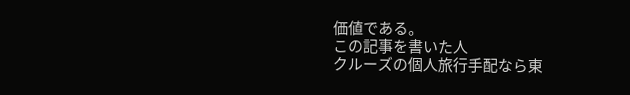価値である。
この記事を書いた人
クルーズの個人旅行手配なら東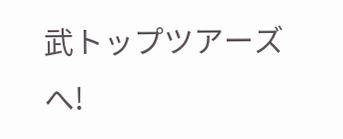武トップツアーズへ!